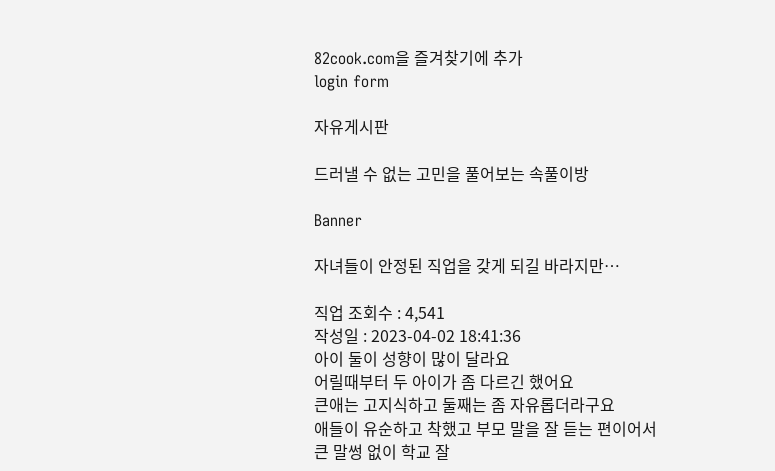82cook.com을 즐겨찾기에 추가
login form

자유게시판

드러낼 수 없는 고민을 풀어보는 속풀이방

Banner

자녀들이 안정된 직업을 갖게 되길 바라지만…

직업 조회수 : 4,541
작성일 : 2023-04-02 18:41:36
아이 둘이 성향이 많이 달라요
어릴때부터 두 아이가 좀 다르긴 했어요
큰애는 고지식하고 둘째는 좀 자유롭더라구요
애들이 유순하고 착했고 부모 말을 잘 듣는 편이어서
큰 말썽 없이 학교 잘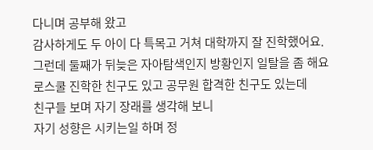다니며 공부해 왔고
감사하게도 두 아이 다 특목고 거쳐 대학까지 잘 진학했어요.
그런데 둘째가 뒤늦은 자아탐색인지 방황인지 일탈을 좀 해요
로스쿨 진학한 친구도 있고 공무원 합격한 친구도 있는데
친구들 보며 자기 장래를 생각해 보니
자기 성향은 시키는일 하며 정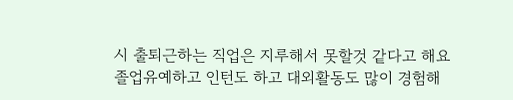시 출퇴근하는 직업은 지루해서 못할것 같다고 해요
졸업유예하고 인턴도 하고 대외활동도 많이 경험해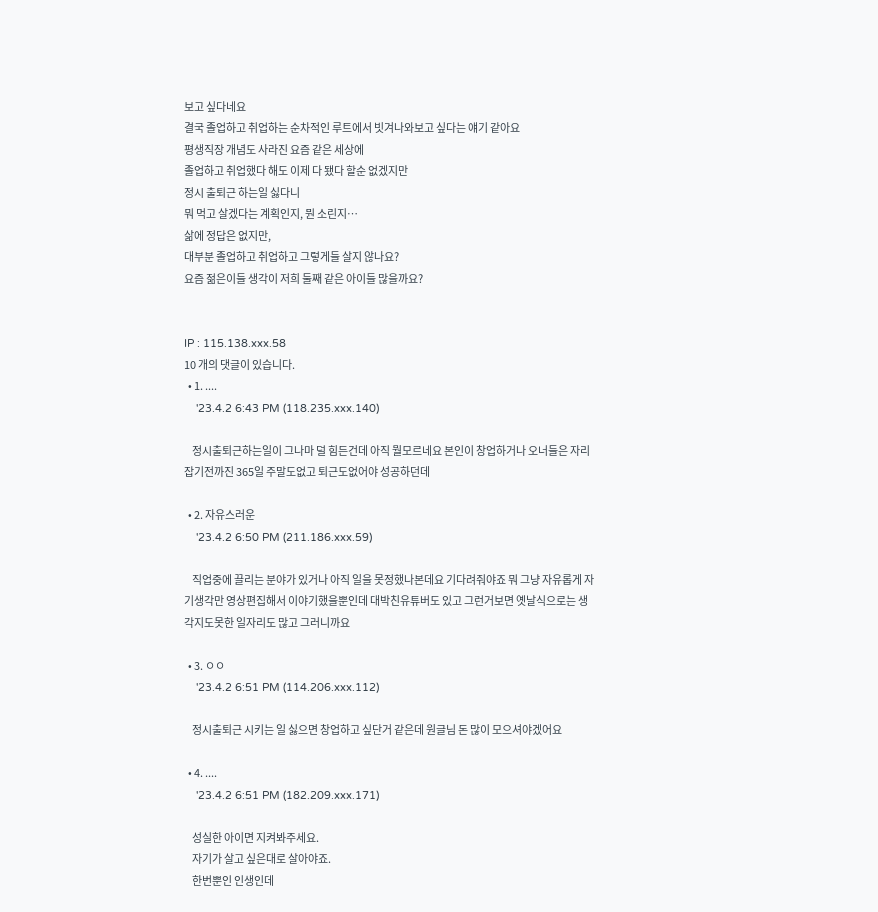보고 싶다네요
결국 졸업하고 취업하는 순차적인 루트에서 빗겨나와보고 싶다는 얘기 같아요
평생직장 개념도 사라진 요즘 같은 세상에
졸업하고 취업했다 해도 이제 다 됐다 할순 없겠지만
정시 출퇴근 하는일 싫다니
뭐 먹고 살겠다는 계획인지, 뭔 소린지…
삶에 정답은 없지만,
대부분 졸업하고 취업하고 그렇게들 살지 않나요?
요즘 젊은이들 생각이 저희 둘째 같은 아이들 많을까요?


IP : 115.138.xxx.58
10 개의 댓글이 있습니다.
  • 1. ....
    '23.4.2 6:43 PM (118.235.xxx.140)

    정시출퇴근하는일이 그나마 덜 힘든건데 아직 뭘모르네요 본인이 창업하거나 오너들은 자리잡기전까진 365일 주말도없고 퇴근도없어야 성공하던데

  • 2. 자유스러운
    '23.4.2 6:50 PM (211.186.xxx.59)

    직업중에 끌리는 분야가 있거나 아직 일을 못정했나본데요 기다려줘야죠 뭐 그냥 자유롭게 자기생각만 영상편집해서 이야기했을뿐인데 대박친유튜버도 있고 그런거보면 옛날식으로는 생각지도못한 일자리도 많고 그러니까요

  • 3. ㅇㅇ
    '23.4.2 6:51 PM (114.206.xxx.112)

    정시출퇴근 시키는 일 싫으면 창업하고 싶단거 같은데 원글님 돈 많이 모으셔야겠어요

  • 4. ....
    '23.4.2 6:51 PM (182.209.xxx.171)

    성실한 아이면 지켜봐주세요.
    자기가 살고 싶은대로 살아야죠.
    한번뿐인 인생인데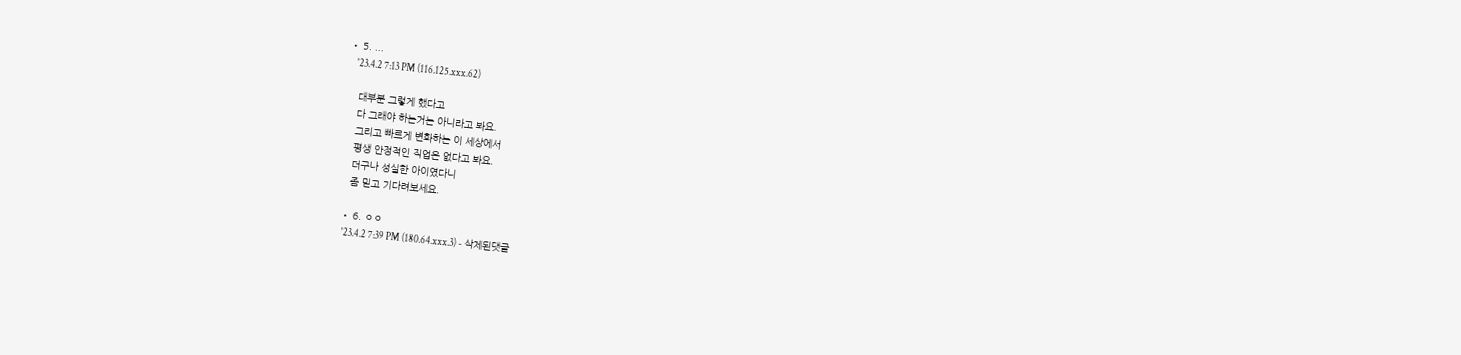• 5. ...
    '23.4.2 7:13 PM (116.125.xxx.62)

    대부분 그렇게 했다고
    다 그래야 하는거는 아니라고 봐요.
    그리고 빠르게 변화하는 이 세상에서
    평생 안정적인 직업은 없다고 봐요.
    더구나 성실한 아이였다니
    좀 믿고 기다려보세요.

  • 6. ㅇㅇ
    '23.4.2 7:39 PM (180.64.xxx.3) - 삭제된댓글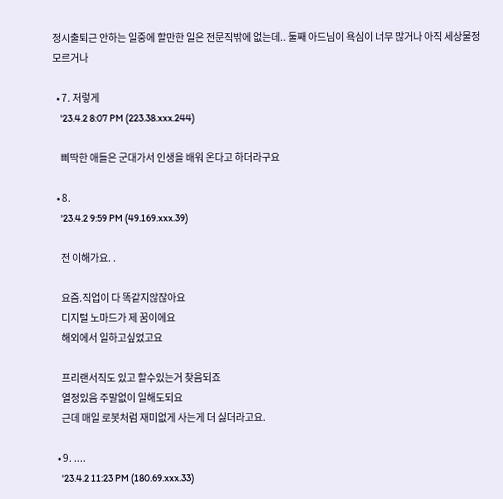정시출퇴근 안하는 일중에 할만한 일은 전문직밖에 없는데.. 둘째 아드님이 욕심이 너무 많거나 아직 세상물정 모르거나

  • 7. 저렇게
    '23.4.2 8:07 PM (223.38.xxx.244)

    삐딱한 애들은 군대가서 인생을 배워 온다고 하더라구요

  • 8.
    '23.4.2 9:59 PM (49.169.xxx.39)

    전 이해가요. .

    요즘.직업이 다 똑같지않잖아요
    디지털 노마드가 제 꿈이에요
    해외에서 일하고싶었고요

    프리랜서직도 있고 할수있는거 찾음되죠
    열정있음 주말없이 일해도되요
    근데 매일 로봇처럼 재미없게 사는게 더 싫더라고요.

  • 9. ....
    '23.4.2 11:23 PM (180.69.xxx.33)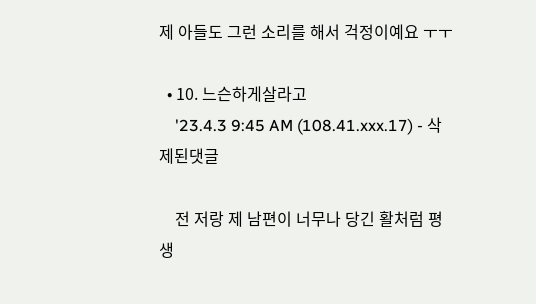제 아들도 그런 소리를 해서 걱정이예요 ㅜㅜ

  • 10. 느슨하게살라고
    '23.4.3 9:45 AM (108.41.xxx.17) - 삭제된댓글

    전 저랑 제 남편이 너무나 당긴 활처럼 평생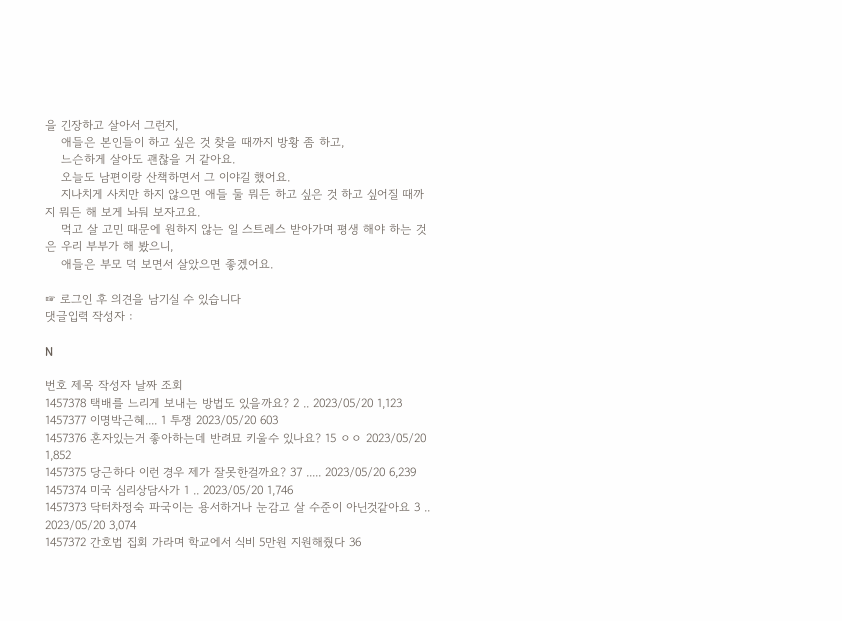을 긴장하고 살아서 그런지,
    애들은 본인들이 하고 싶은 것 찾을 때까지 방황 좀 하고,
    느슨하게 살아도 괜찮을 거 같아요.
    오늘도 남편이랑 산책하면서 그 이야길 했어요.
    지나치게 사치만 하지 않으면 애들 둘 뭐든 하고 싶은 것 하고 싶어질 때까지 뭐든 해 보게 놔둬 보자고요.
    먹고 살 고민 때문에 원하지 않는 일 스트레스 받아가며 평생 해야 하는 것은 우리 부부가 해 봤으니,
    애들은 부모 덕 보면서 살았으면 좋겠어요.

☞ 로그인 후 의견을 남기실 수 있습니다
댓글입력 작성자 :

N

번호 제목 작성자 날짜 조회
1457378 택배를 느리게 보내는 방법도 있을까요? 2 .. 2023/05/20 1,123
1457377 이명박근혜.... 1 투쟁 2023/05/20 603
1457376 혼자있는거 좋아하는데 반려묘 키울수 있나요? 15 ㅇㅇ 2023/05/20 1,852
1457375 당근하다 이런 경우 제가 잘못한걸까요? 37 ..... 2023/05/20 6,239
1457374 미국 심리상담사가 1 .. 2023/05/20 1,746
1457373 닥터차정숙 파국이는 용서하거나 눈감고 살 수준이 아닌것같아요 3 .. 2023/05/20 3,074
1457372 간호법 집회 가라며 학교에서 식비 5만원 지원해줬다 36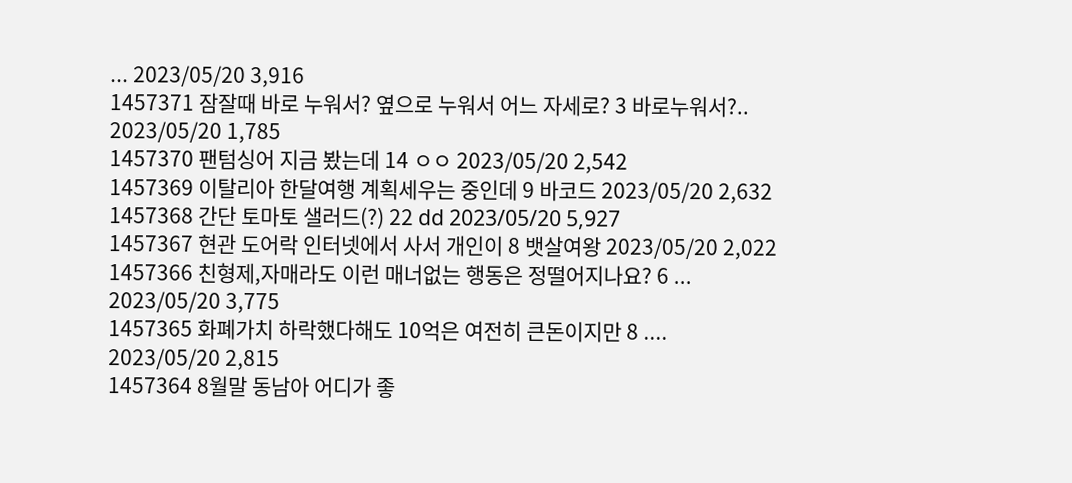... 2023/05/20 3,916
1457371 잠잘때 바로 누워서? 옆으로 누워서 어느 자세로? 3 바로누워서?.. 2023/05/20 1,785
1457370 팬텀싱어 지금 봤는데 14 ㅇㅇ 2023/05/20 2,542
1457369 이탈리아 한달여행 계획세우는 중인데 9 바코드 2023/05/20 2,632
1457368 간단 토마토 샐러드(?) 22 dd 2023/05/20 5,927
1457367 현관 도어락 인터넷에서 사서 개인이 8 뱃살여왕 2023/05/20 2,022
1457366 친형제,자매라도 이런 매너없는 행동은 정떨어지나요? 6 ... 2023/05/20 3,775
1457365 화폐가치 하락했다해도 10억은 여전히 큰돈이지만 8 .... 2023/05/20 2,815
1457364 8월말 동남아 어디가 좋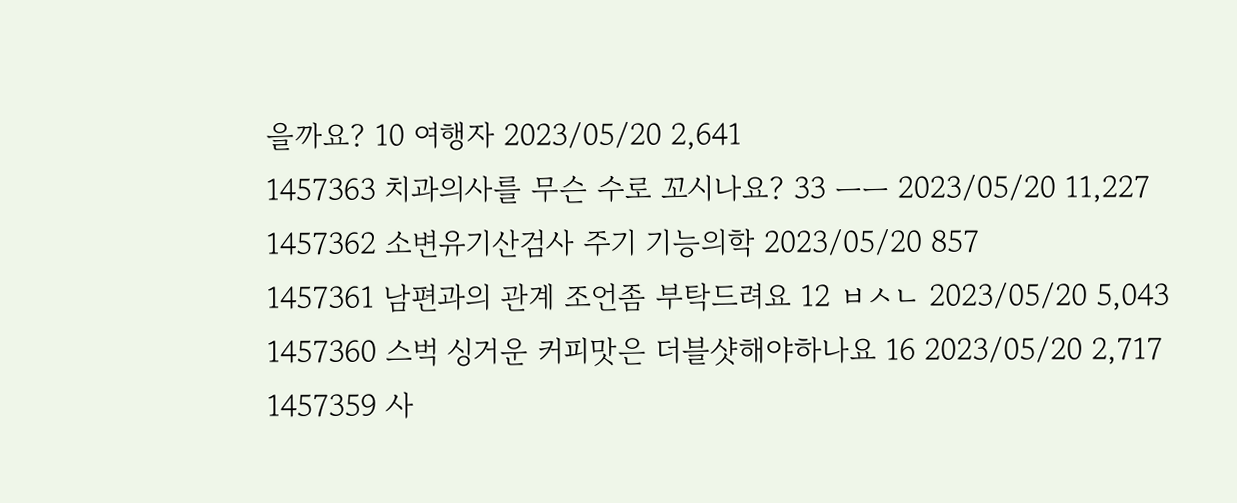을까요? 10 여행자 2023/05/20 2,641
1457363 치과의사를 무슨 수로 꼬시나요? 33 ㅡㅡ 2023/05/20 11,227
1457362 소변유기산검사 주기 기능의학 2023/05/20 857
1457361 남편과의 관계 조언좀 부탁드려요 12 ㅂㅅㄴ 2023/05/20 5,043
1457360 스벅 싱거운 커피맛은 더블샷해야하나요 16 2023/05/20 2,717
1457359 사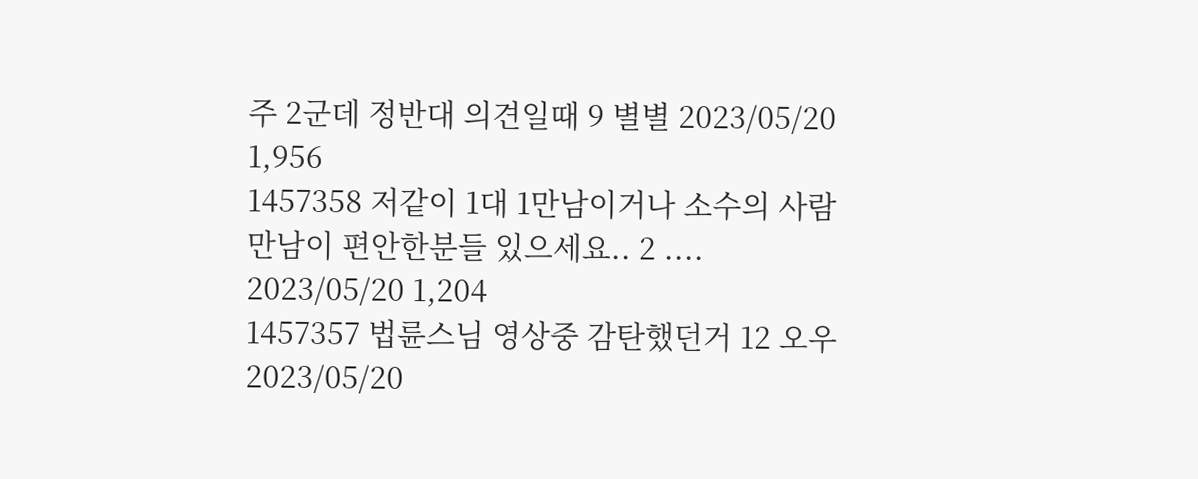주 2군데 정반대 의견일때 9 별별 2023/05/20 1,956
1457358 저같이 1대 1만남이거나 소수의 사람 만남이 편안한분들 있으세요.. 2 .... 2023/05/20 1,204
1457357 법륜스님 영상중 감탄했던거 12 오우 2023/05/20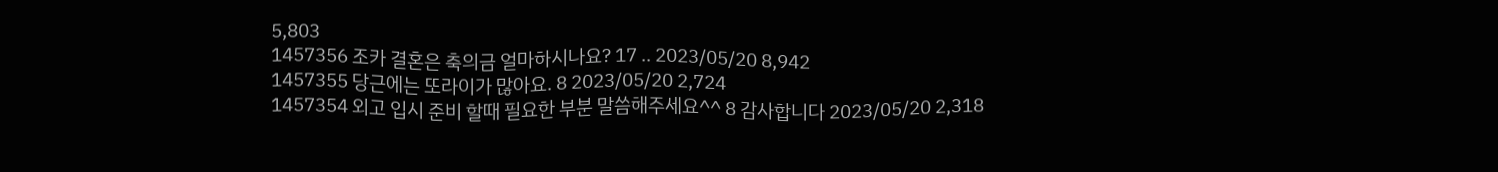5,803
1457356 조카 결혼은 축의금 얼마하시나요? 17 .. 2023/05/20 8,942
1457355 당근에는 또라이가 많아요. 8 2023/05/20 2,724
1457354 외고 입시 준비 할때 필요한 부분 말씀해주세요^^ 8 감사합니다 2023/05/20 2,318